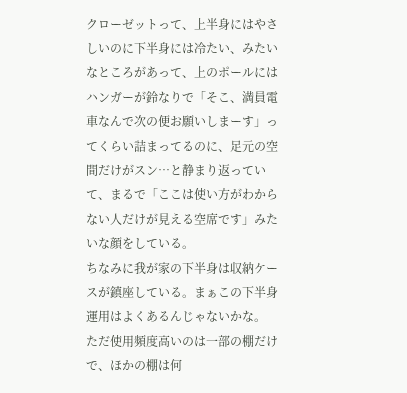クローゼットって、上半身にはやさしいのに下半身には冷たい、みたいなところがあって、上のポールにはハンガーが鈴なりで「そこ、満員電車なんで次の便お願いしまーす」ってくらい詰まってるのに、足元の空間だけがスン…と静まり返っていて、まるで「ここは使い方がわからない人だけが見える空席です」みたいな顔をしている。
ちなみに我が家の下半身は収納ケースが鎮座している。まぁこの下半身運用はよくあるんじゃないかな。
ただ使用頻度高いのは一部の棚だけで、ほかの棚は何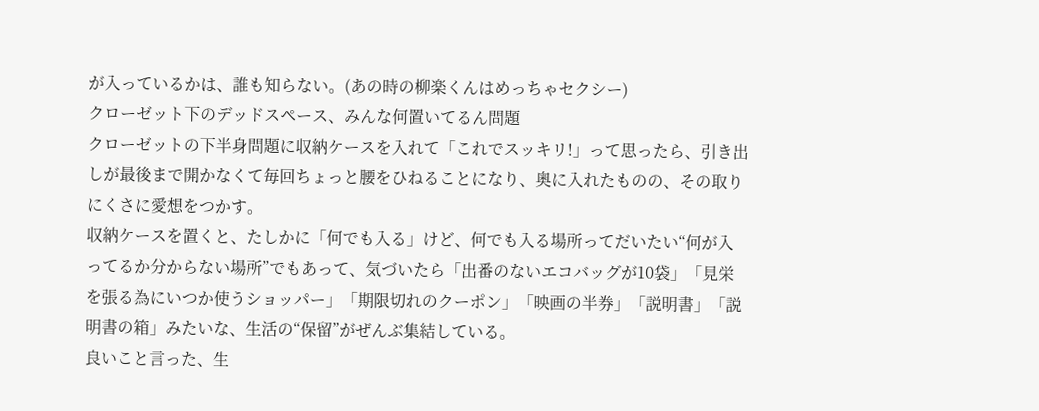が入っているかは、誰も知らない。(あの時の柳楽くんはめっちゃセクシー)
クローゼット下のデッドスペース、みんな何置いてるん問題
クローゼットの下半身問題に収納ケースを入れて「これでスッキリ!」って思ったら、引き出しが最後まで開かなくて毎回ちょっと腰をひねることになり、奥に入れたものの、その取りにくさに愛想をつかす。
収納ケースを置くと、たしかに「何でも入る」けど、何でも入る場所ってだいたい“何が入ってるか分からない場所”でもあって、気づいたら「出番のないエコバッグが10袋」「見栄を張る為にいつか使うショッパー」「期限切れのクーポン」「映画の半券」「説明書」「説明書の箱」みたいな、生活の“保留”がぜんぶ集結している。
良いこと言った、生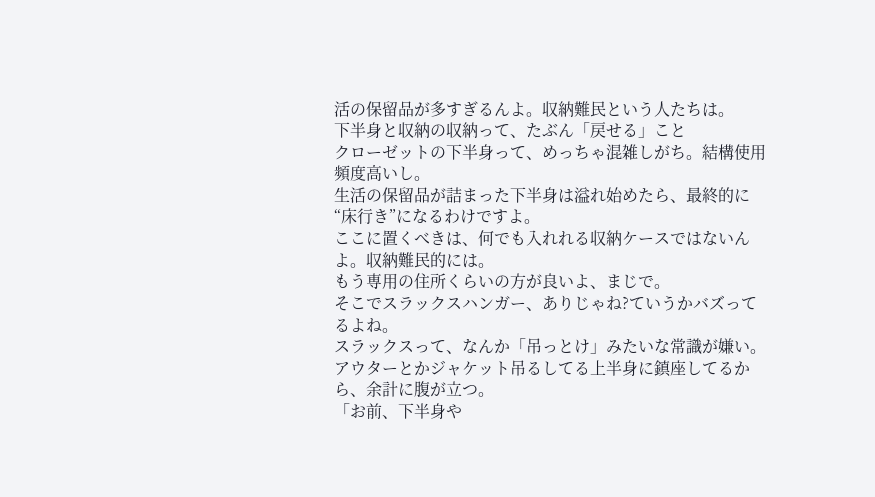活の保留品が多すぎるんよ。収納難民という人たちは。
下半身と収納の収納って、たぶん「戻せる」こと
クローゼットの下半身って、めっちゃ混雑しがち。結構使用頻度高いし。
生活の保留品が詰まった下半身は溢れ始めたら、最終的に“床行き”になるわけですよ。
ここに置くべきは、何でも入れれる収納ケースではないんよ。収納難民的には。
もう専用の住所くらいの方が良いよ、まじで。
そこでスラックスハンガー、ありじゃね?ていうかバズってるよね。
スラックスって、なんか「吊っとけ」みたいな常識が嫌い。
アウターとかジャケット吊るしてる上半身に鎮座してるから、余計に腹が立つ。
「お前、下半身や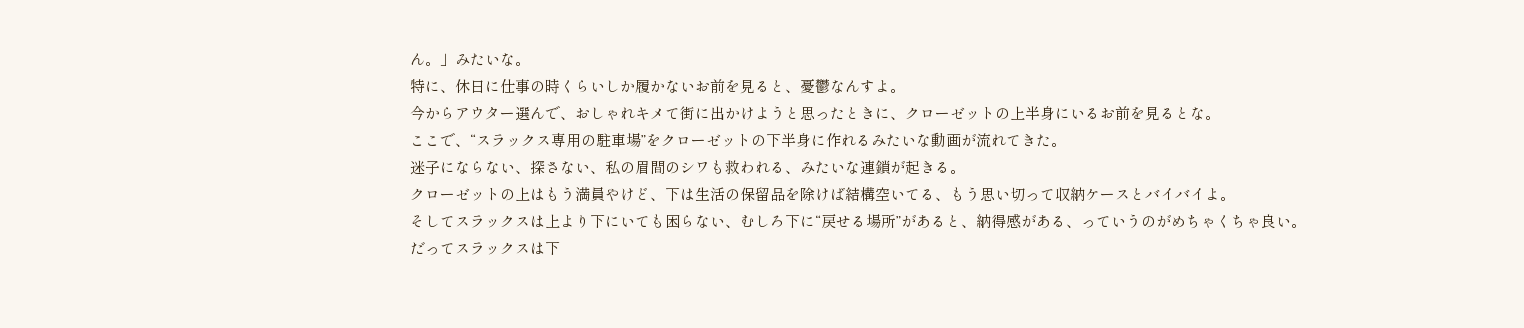ん。」みたいな。
特に、休日に仕事の時くらいしか履かないお前を見ると、憂鬱なんすよ。
今からアウター選んで、おしゃれキメて街に出かけようと思ったときに、クローゼットの上半身にいるお前を見るとな。
ここで、“スラックス専用の駐車場”をクローゼットの下半身に作れるみたいな動画が流れてきた。
迷子にならない、探さない、私の眉間のシワも救われる、みたいな連鎖が起きる。
クローゼットの上はもう満員やけど、下は生活の保留品を除けば結構空いてる、もう思い切って収納ケースとバイバイよ。
そしてスラックスは上より下にいても困らない、むしろ下に“戻せる場所”があると、納得感がある、っていうのがめちゃくちゃ良い。
だってスラックスは下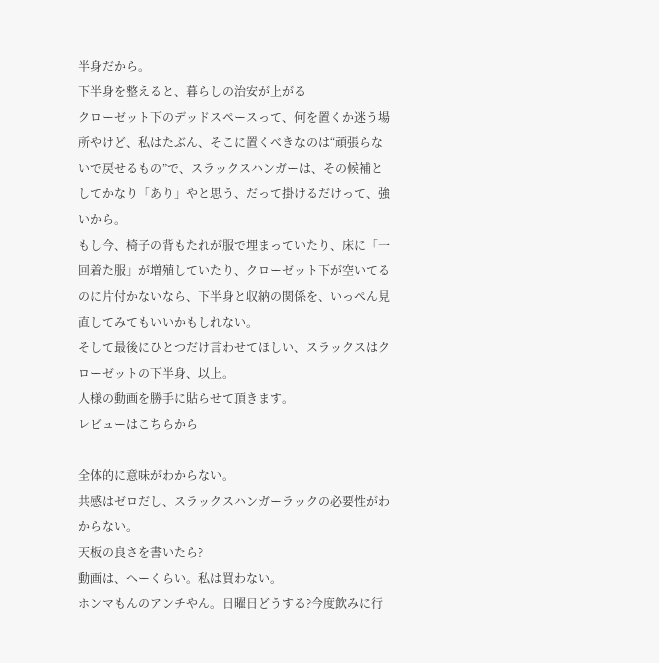半身だから。
下半身を整えると、暮らしの治安が上がる
クローゼット下のデッドスペースって、何を置くか迷う場所やけど、私はたぶん、そこに置くべきなのは“頑張らないで戻せるもの”で、スラックスハンガーは、その候補としてかなり「あり」やと思う、だって掛けるだけって、強いから。
もし今、椅子の背もたれが服で埋まっていたり、床に「一回着た服」が増殖していたり、クローゼット下が空いてるのに片付かないなら、下半身と収納の関係を、いっぺん見直してみてもいいかもしれない。
そして最後にひとつだけ言わせてほしい、スラックスはクローゼットの下半身、以上。
人様の動画を勝手に貼らせて頂きます。
レビューはこちらから

全体的に意味がわからない。
共感はゼロだし、スラックスハンガーラックの必要性がわからない。
天板の良さを書いたら?
動画は、へーくらい。私は買わない。
ホンマもんのアンチやん。日曜日どうする?今度飲みに行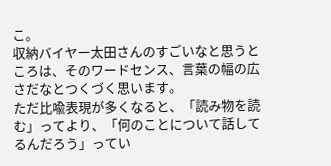こ。
収納バイヤー太田さんのすごいなと思うところは、そのワードセンス、言葉の幅の広さだなとつくづく思います。
ただ比喩表現が多くなると、「読み物を読む」ってより、「何のことについて話してるんだろう」ってい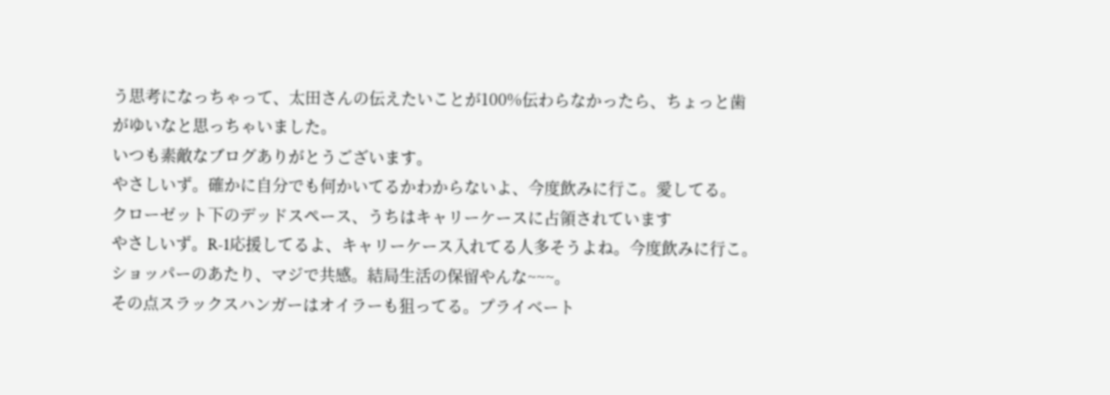う思考になっちゃって、太田さんの伝えたいことが100%伝わらなかったら、ちょっと歯がゆいなと思っちゃいました。
いつも素敵なブログありがとうございます。
やさしいず。確かに自分でも何かいてるかわからないよ、今度飲みに行こ。愛してる。
クローゼット下のデッドスペース、うちはキャリーケースに占領されています
やさしいず。R-1応援してるよ、キャリーケース入れてる人多そうよね。今度飲みに行こ。
ショッパーのあたり、マジで共感。結局生活の保留やんな~~~。
その点スラックスハンガーはオイラーも狙ってる。プライベート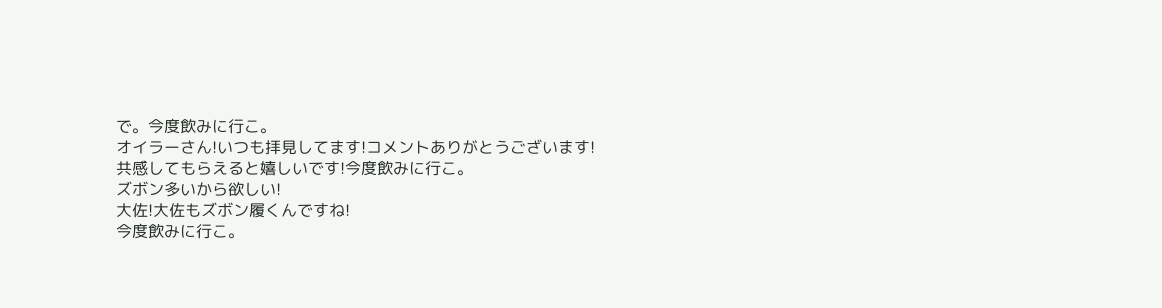で。今度飲みに行こ。
オイラーさん!いつも拝見してます!コメントありがとうございます!
共感してもらえると嬉しいです!今度飲みに行こ。
ズボン多いから欲しい!
大佐!大佐もズボン履くんですね!
今度飲みに行こ。